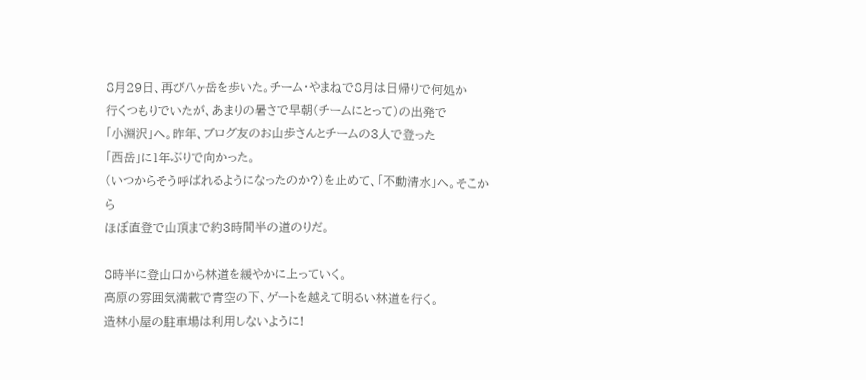8月29日、再び八ヶ岳を歩いた。チーム・やまねで8月は日帰りで何処か
行くつもりでいたが、あまりの暑さで早朝(チームにとって)の出発で
「小淵沢」へ。昨年、ブログ友のお山歩さんとチームの3人で登った
「西岳」に1年ぶりで向かった。
(いつからそう呼ばれるようになったのか?)を止めて、「不動清水」へ。そこから
ほぼ直登で山頂まで約3時間半の道のりだ。

8時半に登山口から林道を緩やかに上っていく。
高原の雰囲気満載で青空の下、ゲートを越えて明るい林道を行く。
造林小屋の駐車場は利用しないように!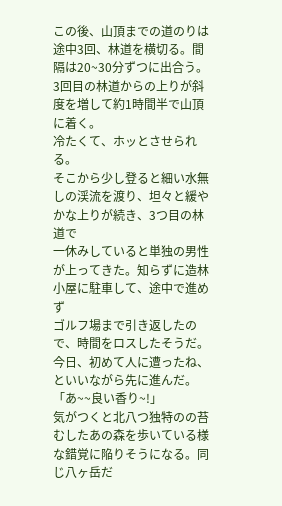この後、山頂までの道のりは途中3回、林道を横切る。間隔は20~30分ずつに出合う。
3回目の林道からの上りが斜度を増して約1時間半で山頂に着く。
冷たくて、ホッとさせられる。
そこから少し登ると細い水無しの渓流を渡り、坦々と緩やかな上りが続き、3つ目の林道で
一休みしていると単独の男性が上ってきた。知らずに造林小屋に駐車して、途中で進めず
ゴルフ場まで引き返したので、時間をロスしたそうだ。今日、初めて人に遭ったね、
といいながら先に進んだ。
「あ~~良い香り~!」
気がつくと北八つ独特のの苔むしたあの森を歩いている様な錯覚に陥りそうになる。同じ八ヶ岳だ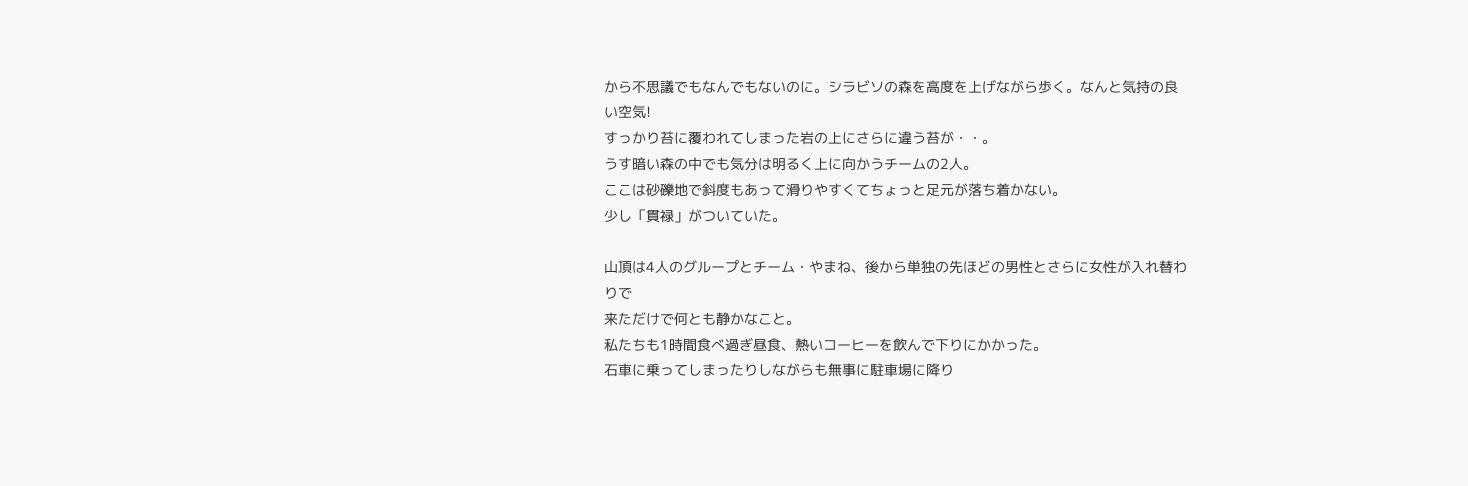から不思議でもなんでもないのに。シラビソの森を高度を上げながら歩く。なんと気持の良い空気!
すっかり苔に覆われてしまった岩の上にさらに違う苔が・・。
うす暗い森の中でも気分は明るく上に向かうチームの2人。
ここは砂礫地で斜度もあって滑りやすくてちょっと足元が落ち着かない。
少し「貫禄」がついていた。

山頂は4人のグループとチーム・やまね、後から単独の先ほどの男性とさらに女性が入れ替わりで
来ただけで何とも静かなこと。
私たちも1時間食べ過ぎ昼食、熱いコーヒーを飲んで下りにかかった。
石車に乗ってしまったりしながらも無事に駐車場に降り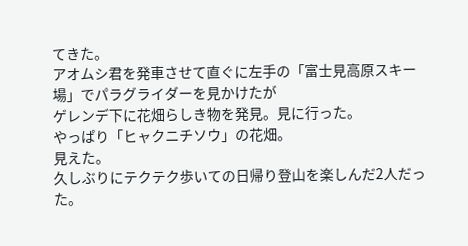てきた。
アオムシ君を発車させて直ぐに左手の「富士見高原スキー場」でパラグライダーを見かけたが
ゲレンデ下に花畑らしき物を発見。見に行った。
やっぱり「ヒャクニチソウ」の花畑。
見えた。
久しぶりにテクテク歩いての日帰り登山を楽しんだ2人だった。